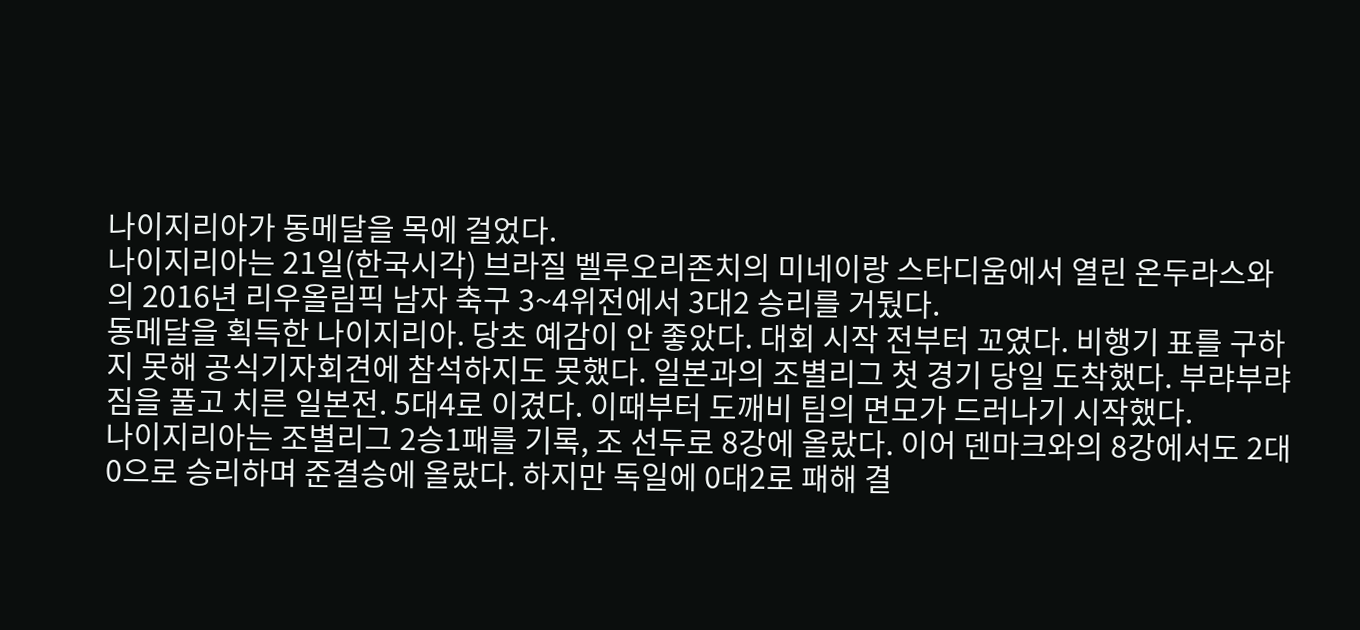나이지리아가 동메달을 목에 걸었다.
나이지리아는 21일(한국시각) 브라질 벨루오리존치의 미네이랑 스타디움에서 열린 온두라스와의 2016년 리우올림픽 남자 축구 3~4위전에서 3대2 승리를 거뒀다.
동메달을 획득한 나이지리아. 당초 예감이 안 좋았다. 대회 시작 전부터 꼬였다. 비행기 표를 구하지 못해 공식기자회견에 참석하지도 못했다. 일본과의 조별리그 첫 경기 당일 도착했다. 부랴부랴 짐을 풀고 치른 일본전. 5대4로 이겼다. 이때부터 도깨비 팀의 면모가 드러나기 시작했다.
나이지리아는 조별리그 2승1패를 기록, 조 선두로 8강에 올랐다. 이어 덴마크와의 8강에서도 2대0으로 승리하며 준결승에 올랐다. 하지만 독일에 0대2로 패해 결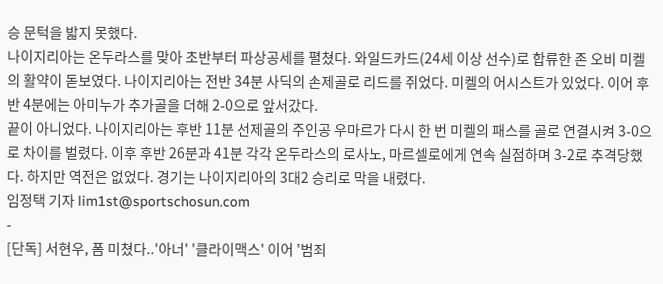승 문턱을 밟지 못했다.
나이지리아는 온두라스를 맞아 초반부터 파상공세를 펼쳤다. 와일드카드(24세 이상 선수)로 합류한 존 오비 미켈의 활약이 돋보였다. 나이지리아는 전반 34분 사딕의 손제골로 리드를 쥐었다. 미켈의 어시스트가 있었다. 이어 후반 4분에는 아미누가 추가골을 더해 2-0으로 앞서갔다.
끝이 아니었다. 나이지리아는 후반 11분 선제골의 주인공 우마르가 다시 한 번 미켈의 패스를 골로 연결시켜 3-0으로 차이를 벌렸다. 이후 후반 26분과 41분 각각 온두라스의 로사노, 마르셀로에게 연속 실점하며 3-2로 추격당했다. 하지만 역전은 없었다. 경기는 나이지리아의 3대2 승리로 막을 내렸다.
임정택 기자 lim1st@sportschosun.com
-
[단독] 서현우, 폼 미쳤다..'아너' '클라이맥스' 이어 '범죄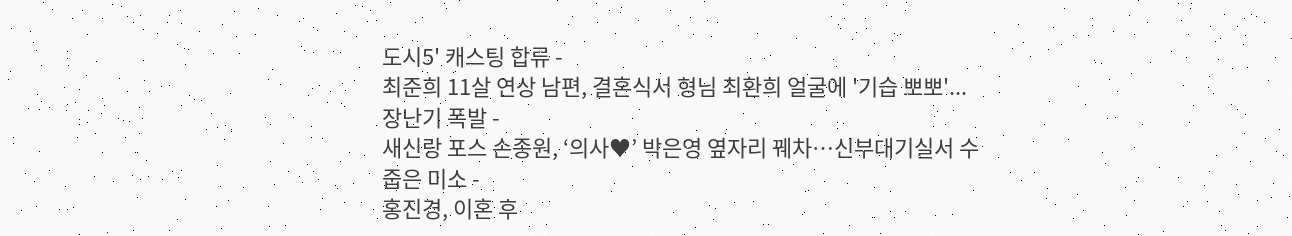도시5' 캐스팅 합류 -
최준희 11살 연상 남편, 결혼식서 형님 최환희 얼굴에 '기습 뽀뽀'...장난기 폭발 -
새신랑 포스 손종원, ‘의사♥’ 박은영 옆자리 꿰차…신부대기실서 수줍은 미소 -
홍진경, 이혼 후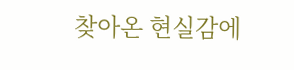찾아온 현실감에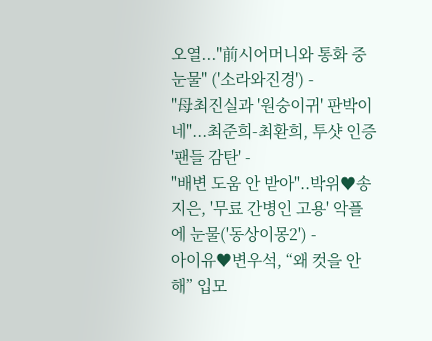오열..."前시어머니와 통화 중 눈물" ('소라와진경') -
"母최진실과 '원숭이귀' 판박이네"...최준희-최환희, 투샷 인증 '팬들 감탄' -
"배변 도움 안 받아"..박위♥송지은, '무료 간병인 고용' 악플에 눈물('동상이몽2') -
아이유♥변우석, “왜 컷을 안 해” 입모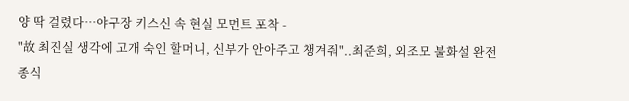양 딱 걸렸다…야구장 키스신 속 현실 모먼트 포착 -
"故 최진실 생각에 고개 숙인 할머니, 신부가 안아주고 챙겨줘"..최준희, 외조모 불화설 완전 종식